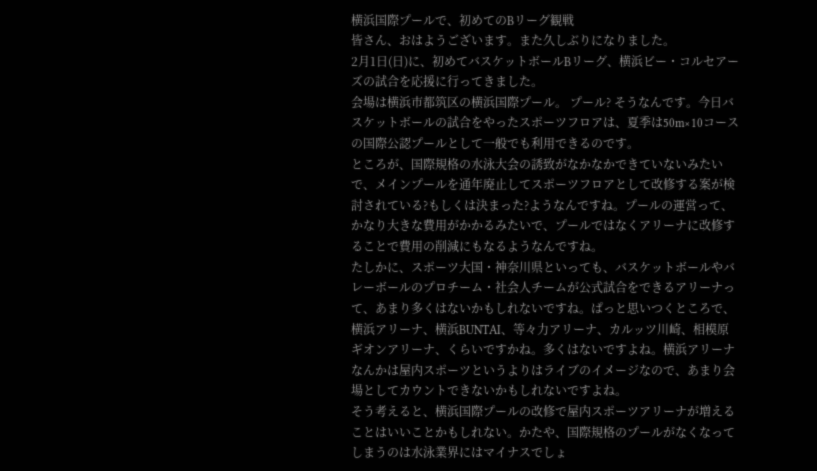横浜国際プールで、初めてのBリーグ観戦
皆さん、おはようございます。また久しぶりになりました。
2月1日(日)に、初めてバスケットボールBリーグ、横浜ビー・コルセアーズの試合を応援に行ってきました。
会場は横浜市都筑区の横浜国際プール。 プール? そうなんです。今日バスケットボールの試合をやったスポーツフロアは、夏季は50m×10コースの国際公認プールとして一般でも利用できるのです。
ところが、国際規格の水泳大会の誘致がなかなかできていないみたいで、メインプールを通年廃止してスポーツフロアとして改修する案が検討されている?もしくは決まった?ようなんですね。プールの運営って、かなり大きな費用がかかるみたいで、プールではなくアリーナに改修することで費用の削減にもなるようなんですね。
たしかに、スポーツ大国・神奈川県といっても、バスケットボールやバレーボールのプロチーム・社会人チームが公式試合をできるアリーナって、あまり多くはないかもしれないですね。ぱっと思いつくところで、横浜アリーナ、横浜BUNTAI、等々力アリーナ、カルッツ川崎、相模原ギオンアリーナ、くらいですかね。多くはないですよね。横浜アリーナなんかは屋内スポーツというよりはライブのイメージなので、あまり会場としてカウントできないかもしれないですよね。
そう考えると、横浜国際プールの改修で屋内スポーツアリーナが増えることはいいことかもしれない。かたや、国際規格のプールがなくなってしまうのは水泳業界にはマイナスでしょ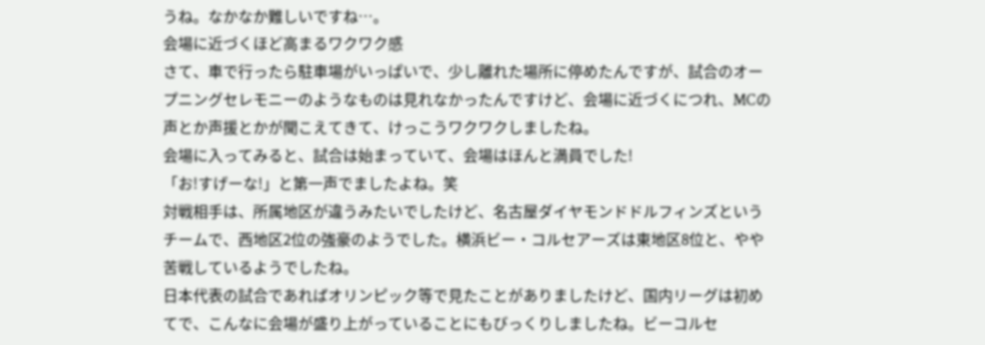うね。なかなか難しいですね…。
会場に近づくほど高まるワクワク感
さて、車で行ったら駐車場がいっぱいで、少し離れた場所に停めたんですが、試合のオープニングセレモニーのようなものは見れなかったんですけど、会場に近づくにつれ、MCの声とか声援とかが聞こえてきて、けっこうワクワクしましたね。
会場に入ってみると、試合は始まっていて、会場はほんと満員でした!
「お!すげーな!」と第一声でましたよね。笑
対戦相手は、所属地区が違うみたいでしたけど、名古屋ダイヤモンドドルフィンズというチームで、西地区2位の強豪のようでした。横浜ビー・コルセアーズは東地区8位と、やや苦戦しているようでしたね。
日本代表の試合であればオリンピック等で見たことがありましたけど、国内リーグは初めてで、こんなに会場が盛り上がっていることにもびっくりしましたね。ビーコルセ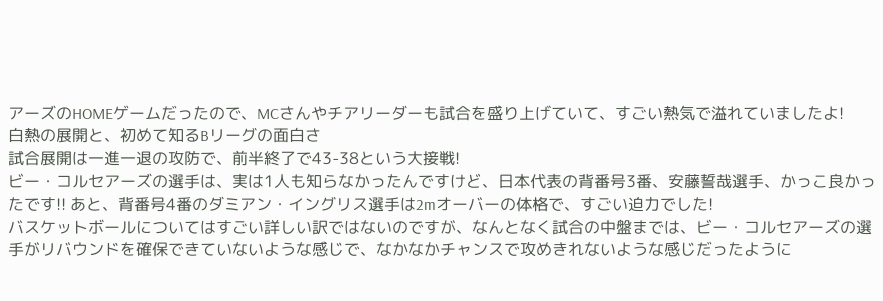アーズのHOMEゲームだったので、MCさんやチアリーダーも試合を盛り上げていて、すごい熱気で溢れていましたよ!
白熱の展開と、初めて知るBリーグの面白さ
試合展開は一進一退の攻防で、前半終了で43-38という大接戦!
ビー・コルセアーズの選手は、実は1人も知らなかったんですけど、日本代表の背番号3番、安藤誓哉選手、かっこ良かったです!! あと、背番号4番のダミアン・イングリス選手は2mオーバーの体格で、すごい迫力でした!
バスケットボールについてはすごい詳しい訳ではないのですが、なんとなく試合の中盤までは、ビー・コルセアーズの選手がリバウンドを確保できていないような感じで、なかなかチャンスで攻めきれないような感じだったように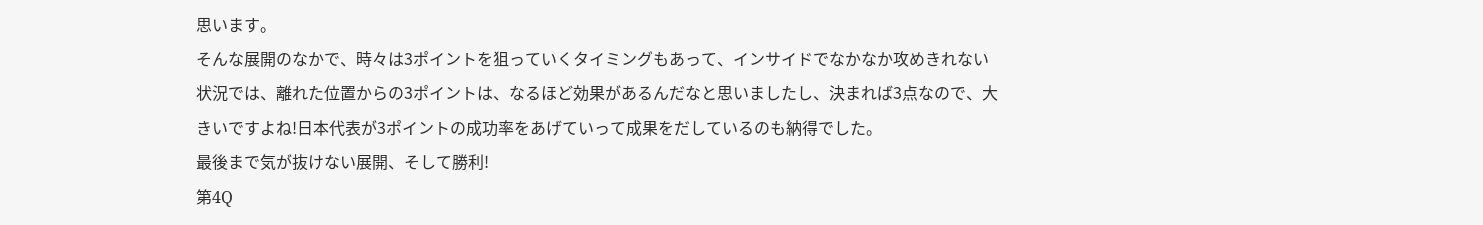思います。
そんな展開のなかで、時々は3ポイントを狙っていくタイミングもあって、インサイドでなかなか攻めきれない状況では、離れた位置からの3ポイントは、なるほど効果があるんだなと思いましたし、決まれば3点なので、大きいですよね!日本代表が3ポイントの成功率をあげていって成果をだしているのも納得でした。
最後まで気が抜けない展開、そして勝利!
第4Q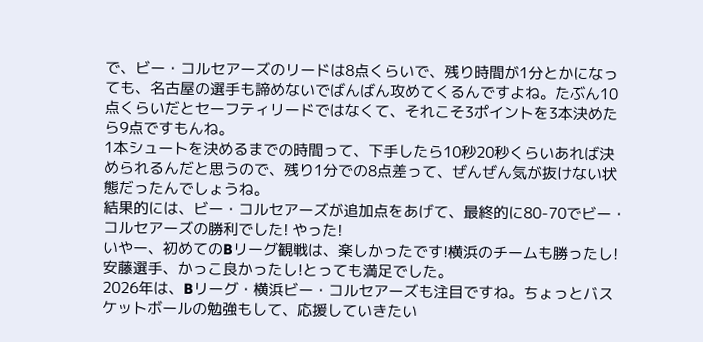で、ビー・コルセアーズのリードは8点くらいで、残り時間が1分とかになっても、名古屋の選手も諦めないでばんばん攻めてくるんですよね。たぶん10点くらいだとセーフティリードではなくて、それこそ3ポイントを3本決めたら9点ですもんね。
1本シュートを決めるまでの時間って、下手したら10秒20秒くらいあれば決められるんだと思うので、残り1分での8点差って、ぜんぜん気が抜けない状態だったんでしょうね。
結果的には、ビー・コルセアーズが追加点をあげて、最終的に80-70でビー・コルセアーズの勝利でした! やった!
いやー、初めてのBリーグ観戦は、楽しかったです!横浜のチームも勝ったし!安藤選手、かっこ良かったし!とっても満足でした。
2026年は、Bリーグ・横浜ビー・コルセアーズも注目ですね。ちょっとバスケットボールの勉強もして、応援していきたい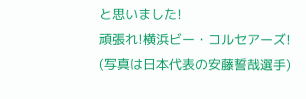と思いました!
頑張れ!横浜ビー・コルセアーズ!
(写真は日本代表の安藤誓哉選手)